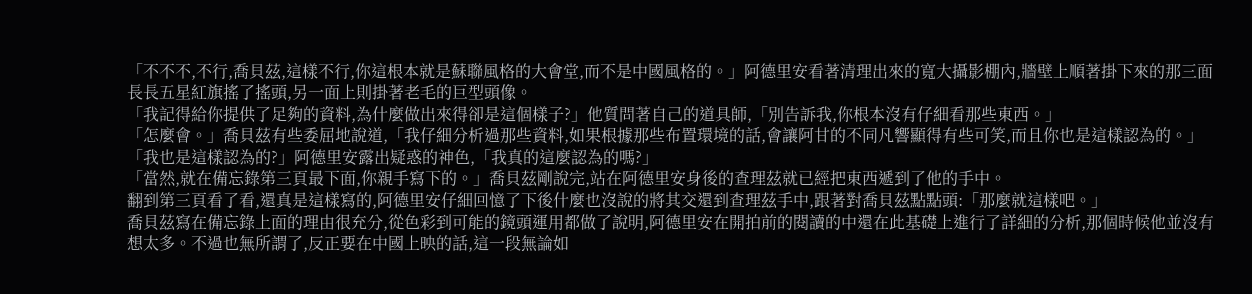「不不不,不行,喬貝茲,這樣不行,你這根本就是蘇聯風格的大會堂,而不是中國風格的。」阿德里安看著清理出來的寬大攝影棚內,牆壁上順著掛下來的那三面長長五星紅旗搖了搖頭,另一面上則掛著老毛的巨型頭像。
「我記得給你提供了足夠的資料,為什麼做出來得卻是這個樣子?」他質問著自己的道具師,「別告訴我,你根本沒有仔細看那些東西。」
「怎麼會。」喬貝茲有些委屈地說道,「我仔細分析過那些資料,如果根據那些布置環境的話,會讓阿甘的不同凡響顯得有些可笑,而且你也是這樣認為的。」
「我也是這樣認為的?」阿德里安露出疑惑的神色,「我真的這麼認為的嗎?」
「當然,就在備忘錄第三頁最下面,你親手寫下的。」喬貝茲剛說完,站在阿德里安身後的查理茲就已經把東西遞到了他的手中。
翻到第三頁看了看,還真是這樣寫的,阿德里安仔細回憶了下後什麼也沒說的將其交還到查理茲手中,跟著對喬貝茲點點頭:「那麼就這樣吧。」
喬貝茲寫在備忘錄上面的理由很充分,從色彩到可能的鏡頭運用都做了說明,阿德里安在開拍前的閱讀的中還在此基礎上進行了詳細的分析,那個時候他並沒有想太多。不過也無所謂了,反正要在中國上映的話,這一段無論如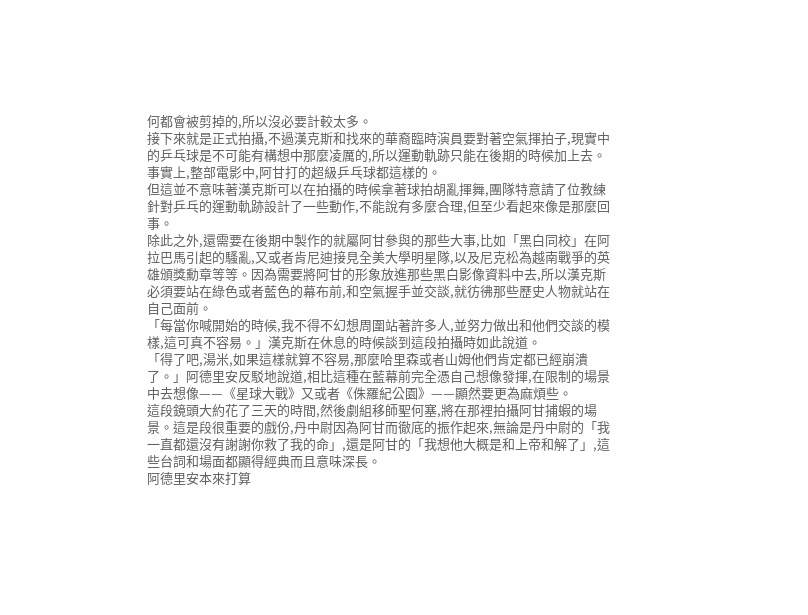何都會被剪掉的,所以沒必要計較太多。
接下來就是正式拍攝,不過漢克斯和找來的華裔臨時演員要對著空氣揮拍子,現實中的乒乓球是不可能有構想中那麼凌厲的,所以運動軌跡只能在後期的時候加上去。事實上,整部電影中,阿甘打的超級乒乓球都這樣的。
但這並不意味著漢克斯可以在拍攝的時候拿著球拍胡亂揮舞,團隊特意請了位教練針對乒乓的運動軌跡設計了一些動作,不能說有多麼合理,但至少看起來像是那麼回事。
除此之外,還需要在後期中製作的就屬阿甘參與的那些大事,比如「黑白同校」在阿拉巴馬引起的騷亂,又或者肯尼迪接見全美大學明星隊,以及尼克松為越南戰爭的英雄頒獎勳章等等。因為需要將阿甘的形象放進那些黑白影像資料中去,所以漢克斯必須要站在綠色或者藍色的幕布前,和空氣握手並交談,就彷彿那些歷史人物就站在自己面前。
「每當你喊開始的時候,我不得不幻想周圍站著許多人,並努力做出和他們交談的模樣,這可真不容易。」漢克斯在休息的時候談到這段拍攝時如此說道。
「得了吧,湯米,如果這樣就算不容易,那麼哈里森或者山姆他們肯定都已經崩潰了。」阿德里安反駁地說道,相比這種在藍幕前完全憑自己想像發揮,在限制的場景中去想像——《星球大戰》又或者《侏羅紀公園》——顯然要更為麻煩些。
這段鏡頭大約花了三天的時間,然後劇組移師聖何塞,將在那裡拍攝阿甘捕蝦的場景。這是段很重要的戲份,丹中尉因為阿甘而徹底的振作起來,無論是丹中尉的「我一直都還沒有謝謝你救了我的命」,還是阿甘的「我想他大概是和上帝和解了」,這些台詞和場面都顯得經典而且意味深長。
阿德里安本來打算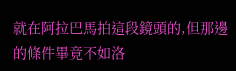就在阿拉巴馬拍這段鏡頭的,但那邊的條件畢竟不如洛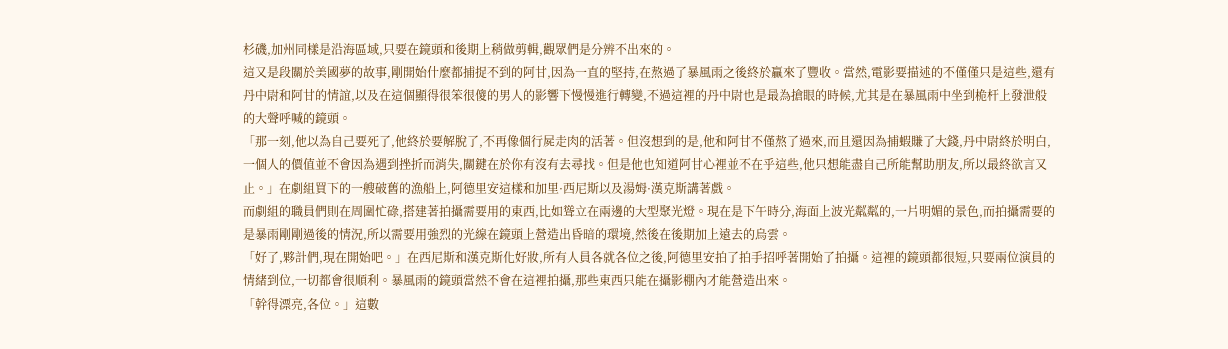杉磯,加州同樣是沿海區域,只要在鏡頭和後期上稍做剪輯,觀眾們是分辨不出來的。
這又是段關於美國夢的故事,剛開始什麼都捕捉不到的阿甘,因為一直的堅持,在熬過了暴風雨之後終於贏來了豐收。當然,電影要描述的不僅僅只是這些,還有丹中尉和阿甘的情誼,以及在這個顯得很笨很傻的男人的影響下慢慢進行轉變,不過這裡的丹中尉也是最為搶眼的時候,尤其是在暴風雨中坐到桅杆上發泄般的大聲呼喊的鏡頭。
「那一刻,他以為自己要死了,他終於要解脫了,不再像個行屍走肉的活著。但沒想到的是,他和阿甘不僅熬了過來,而且還因為捕蝦賺了大錢,丹中尉終於明白,一個人的價值並不會因為遇到挫折而消失,關鍵在於你有沒有去尋找。但是他也知道阿甘心裡並不在乎這些,他只想能盡自己所能幫助朋友,所以最終欲言又止。」在劇組買下的一艘破舊的漁船上,阿德里安這樣和加里·西尼斯以及湯姆·漢克斯講著戲。
而劇組的職員們則在周圍忙碌,搭建著拍攝需要用的東西,比如聳立在兩邊的大型聚光燈。現在是下午時分,海面上波光粼粼的,一片明媚的景色,而拍攝需要的是暴雨剛剛過後的情況,所以需要用強烈的光線在鏡頭上營造出昏暗的環境,然後在後期加上遠去的烏雲。
「好了,夥計們,現在開始吧。」在西尼斯和漢克斯化好妝,所有人員各就各位之後,阿德里安拍了拍手招呼著開始了拍攝。這裡的鏡頭都很短,只要兩位演員的情緒到位,一切都會很順利。暴風雨的鏡頭當然不會在這裡拍攝,那些東西只能在攝影棚內才能營造出來。
「幹得漂亮,各位。」這數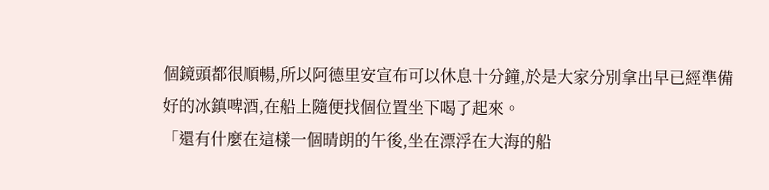個鏡頭都很順暢,所以阿德里安宣布可以休息十分鐘,於是大家分別拿出早已經準備好的冰鎮啤酒,在船上隨便找個位置坐下喝了起來。
「還有什麼在這樣一個晴朗的午後,坐在漂浮在大海的船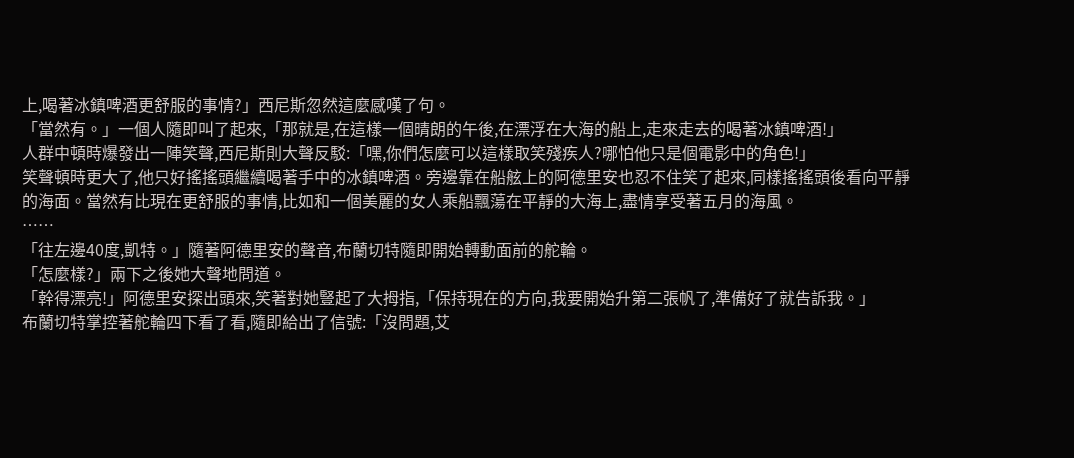上,喝著冰鎮啤酒更舒服的事情?」西尼斯忽然這麼感嘆了句。
「當然有。」一個人隨即叫了起來,「那就是,在這樣一個晴朗的午後,在漂浮在大海的船上,走來走去的喝著冰鎮啤酒!」
人群中頓時爆發出一陣笑聲,西尼斯則大聲反駁:「嘿,你們怎麼可以這樣取笑殘疾人?哪怕他只是個電影中的角色!」
笑聲頓時更大了,他只好搖搖頭繼續喝著手中的冰鎮啤酒。旁邊靠在船舷上的阿德里安也忍不住笑了起來,同樣搖搖頭後看向平靜的海面。當然有比現在更舒服的事情,比如和一個美麗的女人乘船飄蕩在平靜的大海上,盡情享受著五月的海風。
……
「往左邊40度,凱特。」隨著阿德里安的聲音,布蘭切特隨即開始轉動面前的舵輪。
「怎麼樣?」兩下之後她大聲地問道。
「幹得漂亮!」阿德里安探出頭來,笑著對她豎起了大拇指,「保持現在的方向,我要開始升第二張帆了,準備好了就告訴我。」
布蘭切特掌控著舵輪四下看了看,隨即給出了信號:「沒問題,艾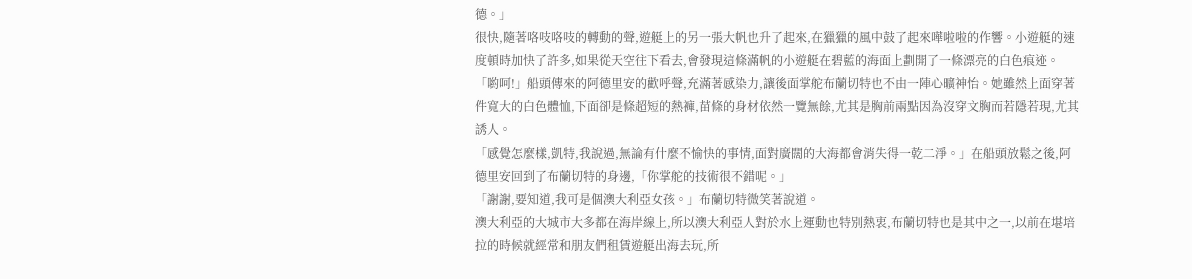德。」
很快,隨著咯吱咯吱的轉動的聲,遊艇上的另一張大帆也升了起來,在獵獵的風中鼓了起來嘩啦啦的作響。小遊艇的速度頓時加快了許多,如果從天空往下看去,會發現這條滿帆的小遊艇在碧藍的海面上劃開了一條漂亮的白色痕迹。
「喲呵!」船頭傳來的阿德里安的歡呼聲,充滿著感染力,讓後面掌舵布蘭切特也不由一陣心曠神怡。她雖然上面穿著件寬大的白色體恤,下面卻是條超短的熱褲,苗條的身材依然一覽無餘,尤其是胸前兩點因為沒穿文胸而若隱若現,尤其誘人。
「感覺怎麼樣,凱特,我說過,無論有什麼不愉快的事情,面對廣闊的大海都會消失得一乾二淨。」在船頭放鬆之後,阿德里安回到了布蘭切特的身邊,「你掌舵的技術很不錯呢。」
「謝謝,要知道,我可是個澳大利亞女孩。」布蘭切特微笑著說道。
澳大利亞的大城市大多都在海岸線上,所以澳大利亞人對於水上運動也特別熱衷,布蘭切特也是其中之一,以前在堪培拉的時候就經常和朋友們租賃遊艇出海去玩,所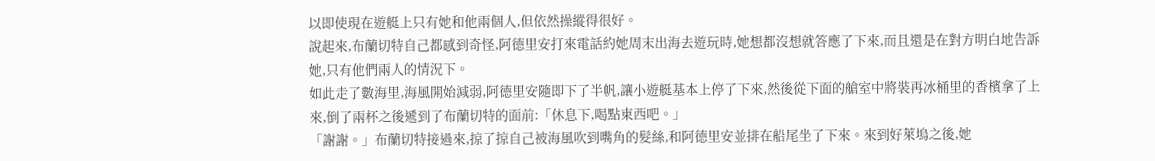以即使現在遊艇上只有她和他兩個人,但依然操縱得很好。
說起來,布蘭切特自己都感到奇怪,阿德里安打來電話約她周末出海去遊玩時,她想都沒想就答應了下來,而且還是在對方明白地告訴她,只有他們兩人的情況下。
如此走了數海里,海風開始減弱,阿德里安隨即下了半帆,讓小遊艇基本上停了下來,然後從下面的艙室中將裝再冰桶里的香檳拿了上來,倒了兩杯之後遞到了布蘭切特的面前:「休息下,喝點東西吧。」
「謝謝。」布蘭切特接過來,掠了掠自己被海風吹到嘴角的髮絲,和阿德里安並排在船尾坐了下來。來到好萊塢之後,她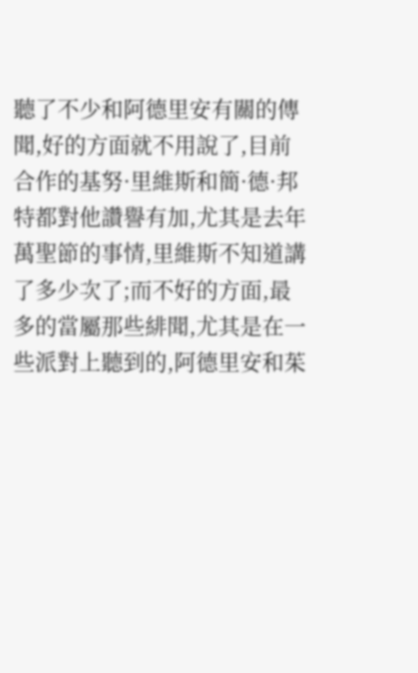聽了不少和阿德里安有關的傳聞,好的方面就不用說了,目前合作的基努·里維斯和簡·德·邦特都對他讚譽有加,尤其是去年萬聖節的事情,里維斯不知道講了多少次了;而不好的方面,最多的當屬那些緋聞,尤其是在一些派對上聽到的,阿德里安和茱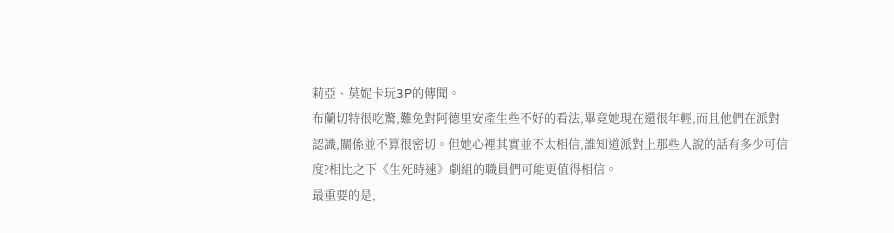莉亞、莫妮卡玩3P的傳聞。
布蘭切特很吃驚,難免對阿德里安產生些不好的看法,畢竟她現在還很年輕,而且他們在派對認識,關係並不算很密切。但她心裡其實並不太相信,誰知道派對上那些人說的話有多少可信度?相比之下《生死時速》劇組的職員們可能更值得相信。
最重要的是,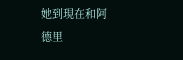她到現在和阿德里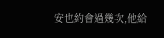安也約會過幾次,他給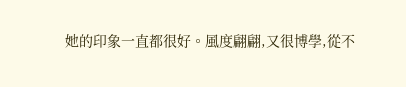她的印象一直都很好。風度翩翩,又很博學,從不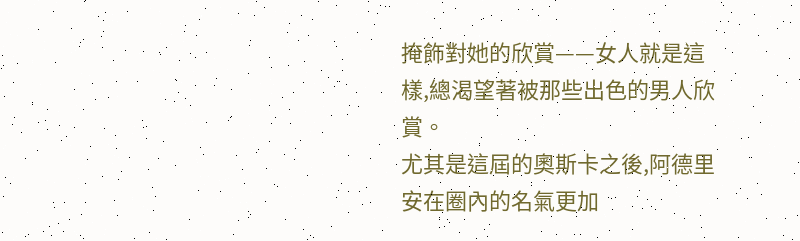掩飾對她的欣賞——女人就是這樣,總渴望著被那些出色的男人欣賞。
尤其是這屆的奧斯卡之後,阿德里安在圈內的名氣更加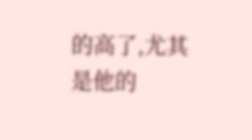的高了,尤其是他的